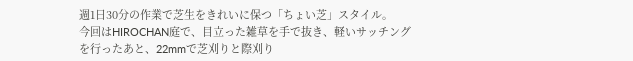週1日30分の作業で芝生をきれいに保つ「ちょい芝」スタイル。
今回はHIROCHAN庭で、目立った雑草を手で抜き、軽いサッチングを行ったあと、22mmで芝刈りと際刈り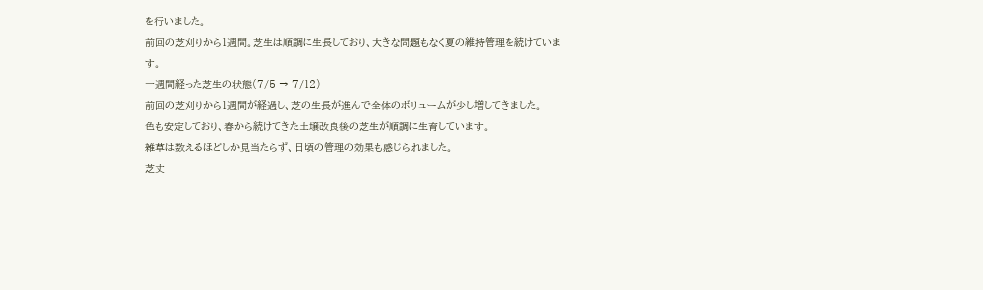を行いました。
前回の芝刈りから1週間。芝生は順調に生長しており、大きな問題もなく夏の維持管理を続けています。
一週間経った芝生の状態(7/5 → 7/12)
前回の芝刈りから1週間が経過し、芝の生長が進んで全体のボリュームが少し増してきました。
色も安定しており、春から続けてきた土壌改良後の芝生が順調に生育しています。
雑草は数えるほどしか見当たらず、日頃の管理の効果も感じられました。
芝丈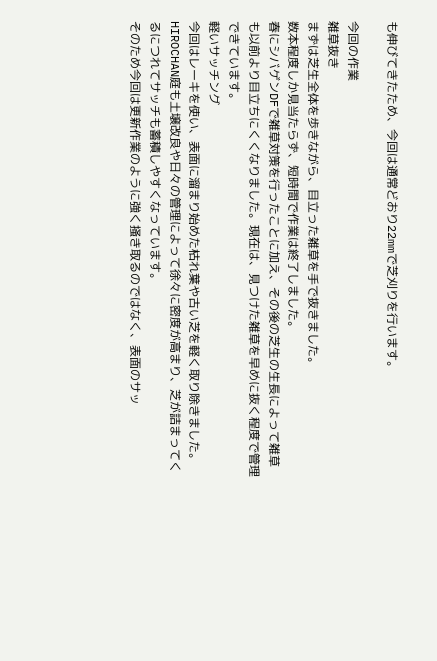も伸びてきたため、今回は通常どおり22mmで芝刈りを行います。

今回の作業
雑草抜き
まずは芝生全体を歩きながら、目立った雑草を手で抜きました。
数本程度しか見当たらず、短時間で作業は終了しました。
春にシバゲンDFで雑草対策を行ったことに加え、その後の芝生の生長によって雑草も以前より目立ちにくくなりました。現在は、見つけた雑草を早めに抜く程度で管理できています。
軽いサッチング
今回はレーキを使い、表面に溜まり始めた枯れ葉や古い芝を軽く取り除きました。
HIROCHAN庭も土壌改良や日々の管理によって徐々に密度が高まり、芝が詰まってくるにつれてサッチも蓄積しやすくなっています。
そのため今回は更新作業のように強く掻き取るのではなく、表面のサッ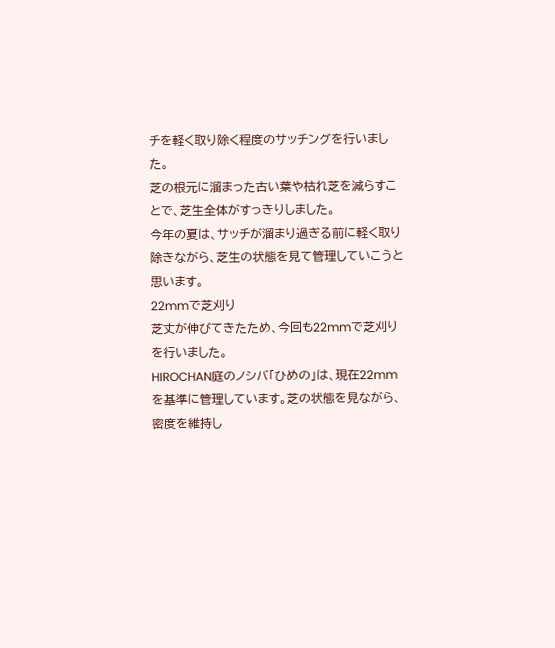チを軽く取り除く程度のサッチングを行いました。
芝の根元に溜まった古い葉や枯れ芝を減らすことで、芝生全体がすっきりしました。
今年の夏は、サッチが溜まり過ぎる前に軽く取り除きながら、芝生の状態を見て管理していこうと思います。
22mmで芝刈り
芝丈が伸びてきたため、今回も22mmで芝刈りを行いました。
HIROCHAN庭のノシバ「ひめの」は、現在22mmを基準に管理しています。芝の状態を見ながら、密度を維持し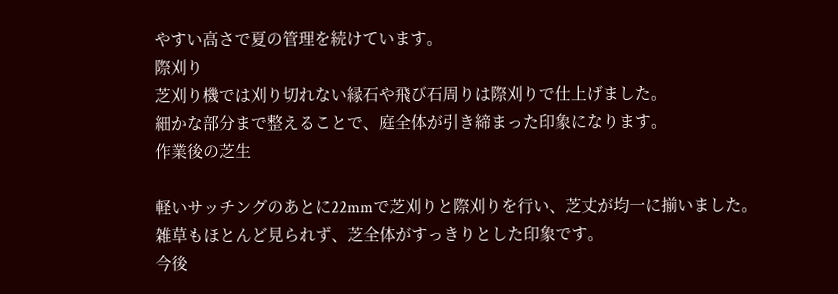やすい高さで夏の管理を続けています。
際刈り
芝刈り機では刈り切れない縁石や飛び石周りは際刈りで仕上げました。
細かな部分まで整えることで、庭全体が引き締まった印象になります。
作業後の芝生

軽いサッチングのあとに22mmで芝刈りと際刈りを行い、芝丈が均一に揃いました。
雑草もほとんど見られず、芝全体がすっきりとした印象です。
今後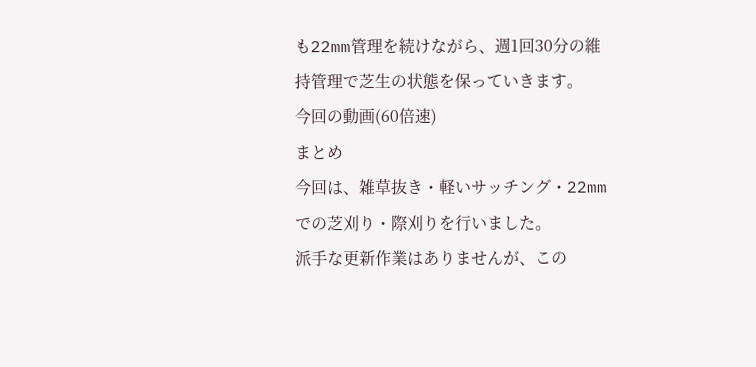も22mm管理を続けながら、週1回30分の維持管理で芝生の状態を保っていきます。
今回の動画(60倍速)
まとめ
今回は、雑草抜き・軽いサッチング・22mmでの芝刈り・際刈りを行いました。
派手な更新作業はありませんが、この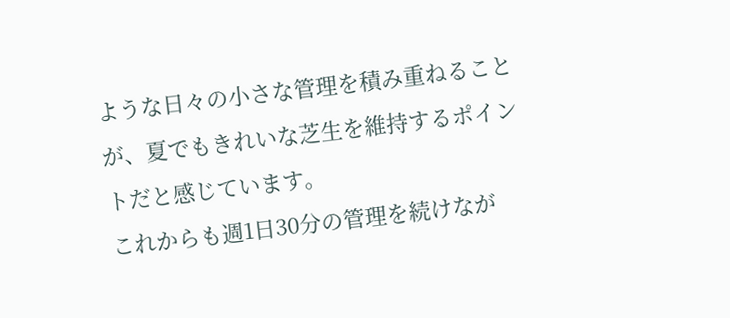ような日々の小さな管理を積み重ねることが、夏でもきれいな芝生を維持するポイントだと感じています。
これからも週1日30分の管理を続けなが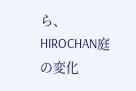ら、HIROCHAN庭の変化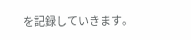を記録していきます。